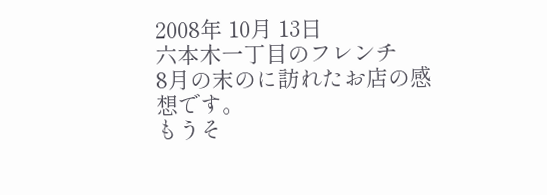2008年 10月 13日
六本木一丁目のフレンチ
8月の末のに訪れたお店の感想です。
もうそ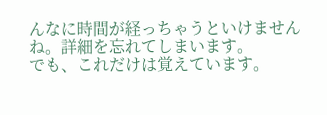んなに時間が経っちゃうといけませんね。詳細を忘れてしまいます。
でも、これだけは覚えています。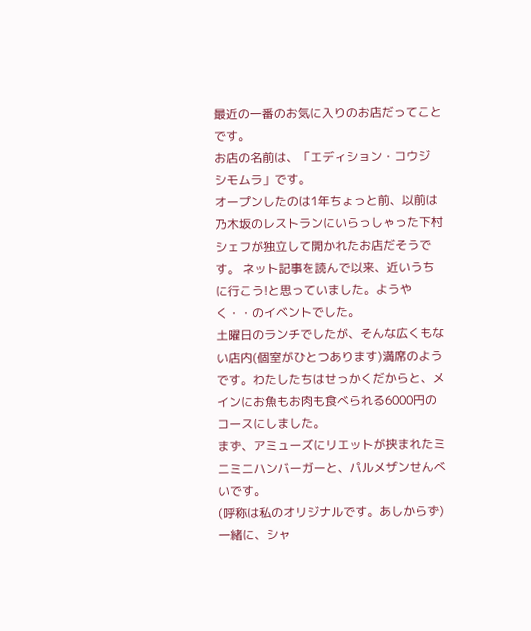最近の一番のお気に入りのお店だってことです。
お店の名前は、「エディション・コウジ シモムラ」です。
オープンしたのは1年ちょっと前、以前は乃木坂のレストランにいらっしゃった下村シェフが独立して開かれたお店だそうです。 ネット記事を読んで以来、近いうちに行こう!と思っていました。ようやく・・のイベントでした。
土曜日のランチでしたが、そんな広くもない店内(個室がひとつあります)満席のようです。わたしたちはせっかくだからと、メインにお魚もお肉も食べられる6000円のコースにしました。
まず、アミューズにリエットが挟まれたミニミニハンバーガーと、パルメザンせんべいです。
(呼称は私のオリジナルです。あしからず)
一緒に、シャ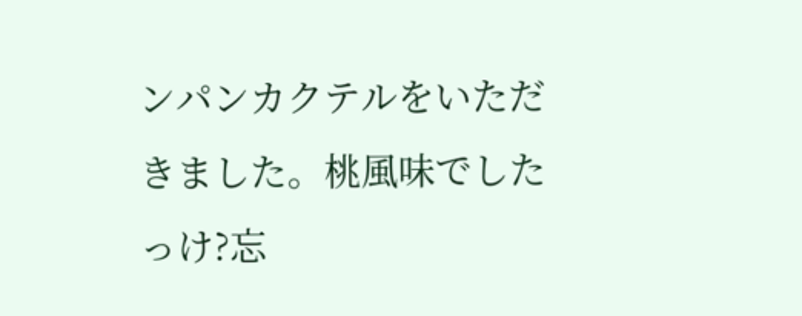ンパンカクテルをいただきました。桃風味でしたっけ?忘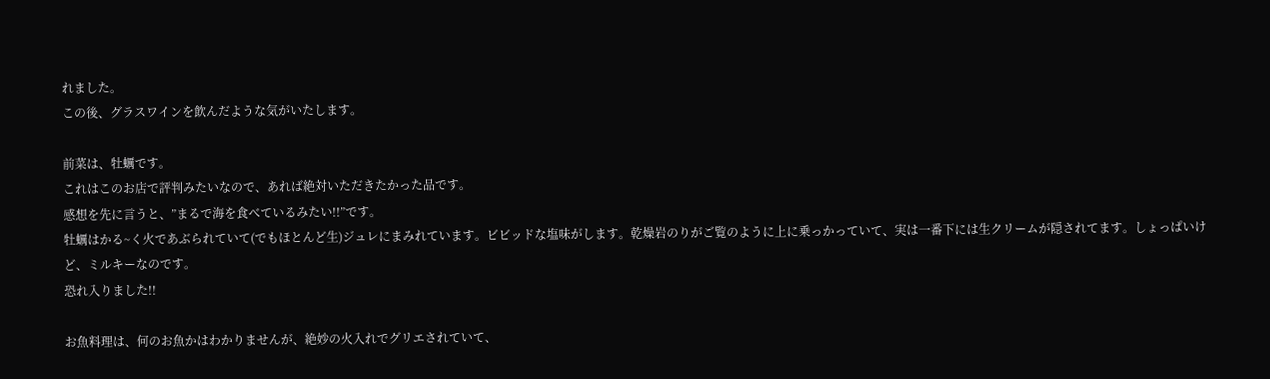れました。
この後、グラスワインを飲んだような気がいたします。

前菜は、牡蠣です。
これはこのお店で評判みたいなので、あれば絶対いただきたかった品です。
感想を先に言うと、”まるで海を食べているみたい!!”です。
牡蠣はかる~く火であぶられていて(でもほとんど生)ジュレにまみれています。ビビッドな塩味がします。乾燥岩のりがご覧のように上に乗っかっていて、実は一番下には生クリームが隠されてます。しょっぱいけど、ミルキーなのです。
恐れ入りました!!

お魚料理は、何のお魚かはわかりませんが、絶妙の火入れでグリエされていて、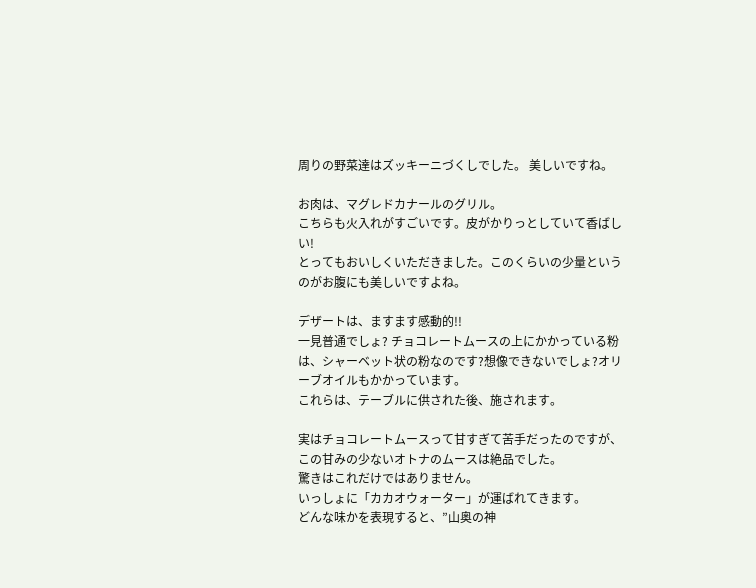周りの野菜達はズッキーニづくしでした。 美しいですね。

お肉は、マグレドカナールのグリル。
こちらも火入れがすごいです。皮がかりっとしていて香ばしい!
とってもおいしくいただきました。このくらいの少量というのがお腹にも美しいですよね。

デザートは、ますます感動的!!
一見普通でしょ? チョコレートムースの上にかかっている粉は、シャーベット状の粉なのです?想像できないでしょ?オリーブオイルもかかっています。
これらは、テーブルに供された後、施されます。

実はチョコレートムースって甘すぎて苦手だったのですが、この甘みの少ないオトナのムースは絶品でした。
驚きはこれだけではありません。
いっしょに「カカオウォーター」が運ばれてきます。
どんな味かを表現すると、”山奥の神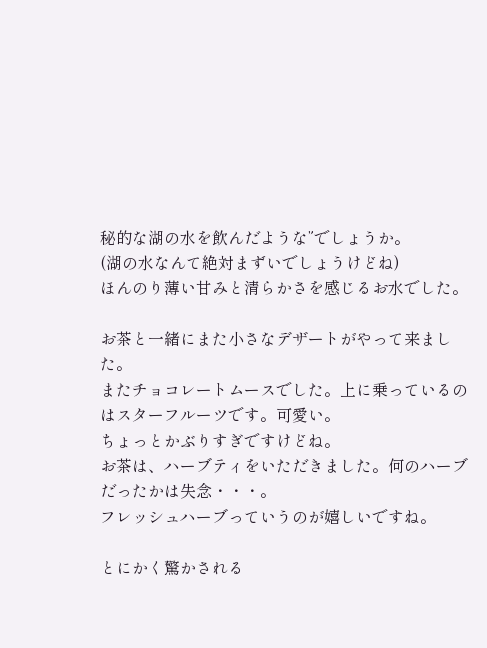秘的な湖の水を飲んだような”でしょうか。
(湖の水なんて絶対まずいでしょうけどね)
ほんのり薄い甘みと清らかさを感じるお水でした。

お茶と一緒にまた小さなデザートがやって来ました。
またチョコレートムースでした。上に乗っているのはスターフルーツです。可愛い。
ちょっとかぶりすぎですけどね。
お茶は、ハーブティをいただきました。何のハーブだったかは失念・・・。
フレッシュハーブっていうのが嬉しいですね。

とにかく驚かされる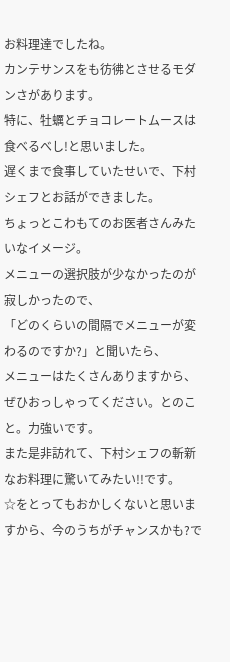お料理達でしたね。
カンテサンスをも彷彿とさせるモダンさがあります。
特に、牡蠣とチョコレートムースは食べるべし!と思いました。
遅くまで食事していたせいで、下村シェフとお話ができました。
ちょっとこわもてのお医者さんみたいなイメージ。
メニューの選択肢が少なかったのが寂しかったので、
「どのくらいの間隔でメニューが変わるのですか?」と聞いたら、
メニューはたくさんありますから、ぜひおっしゃってください。とのこと。力強いです。
また是非訪れて、下村シェフの斬新なお料理に驚いてみたい!!です。
☆をとってもおかしくないと思いますから、今のうちがチャンスかも?で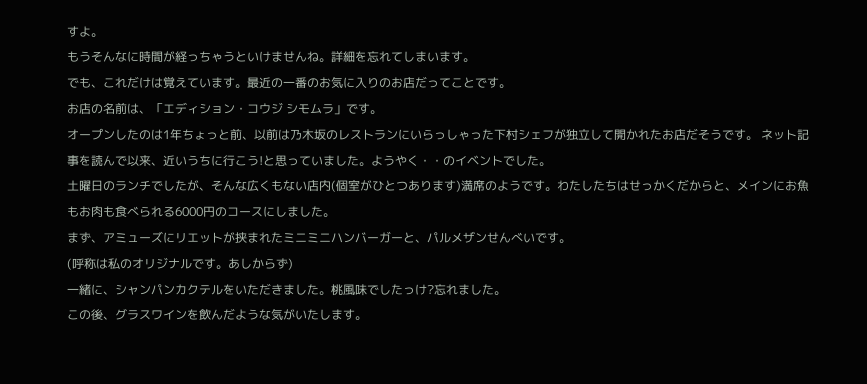すよ。
もうそんなに時間が経っちゃうといけませんね。詳細を忘れてしまいます。
でも、これだけは覚えています。最近の一番のお気に入りのお店だってことです。
お店の名前は、「エディション・コウジ シモムラ」です。
オープンしたのは1年ちょっと前、以前は乃木坂のレストランにいらっしゃった下村シェフが独立して開かれたお店だそうです。 ネット記事を読んで以来、近いうちに行こう!と思っていました。ようやく・・のイベントでした。
土曜日のランチでしたが、そんな広くもない店内(個室がひとつあります)満席のようです。わたしたちはせっかくだからと、メインにお魚もお肉も食べられる6000円のコースにしました。
まず、アミューズにリエットが挟まれたミニミニハンバーガーと、パルメザンせんべいです。
(呼称は私のオリジナルです。あしからず)
一緒に、シャンパンカクテルをいただきました。桃風味でしたっけ?忘れました。
この後、グラスワインを飲んだような気がいたします。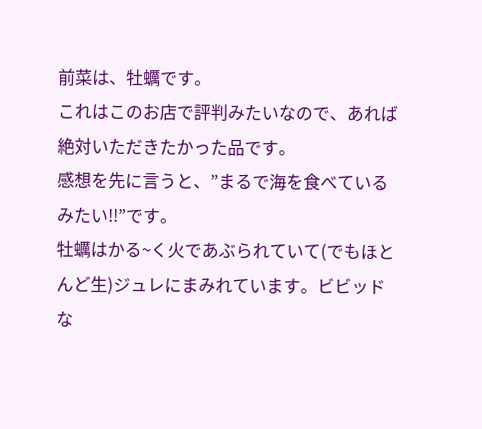前菜は、牡蠣です。
これはこのお店で評判みたいなので、あれば絶対いただきたかった品です。
感想を先に言うと、”まるで海を食べているみたい!!”です。
牡蠣はかる~く火であぶられていて(でもほとんど生)ジュレにまみれています。ビビッドな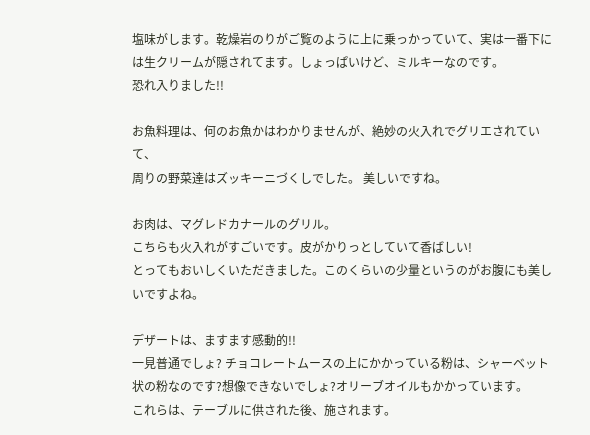塩味がします。乾燥岩のりがご覧のように上に乗っかっていて、実は一番下には生クリームが隠されてます。しょっぱいけど、ミルキーなのです。
恐れ入りました!!

お魚料理は、何のお魚かはわかりませんが、絶妙の火入れでグリエされていて、
周りの野菜達はズッキーニづくしでした。 美しいですね。

お肉は、マグレドカナールのグリル。
こちらも火入れがすごいです。皮がかりっとしていて香ばしい!
とってもおいしくいただきました。このくらいの少量というのがお腹にも美しいですよね。

デザートは、ますます感動的!!
一見普通でしょ? チョコレートムースの上にかかっている粉は、シャーベット状の粉なのです?想像できないでしょ?オリーブオイルもかかっています。
これらは、テーブルに供された後、施されます。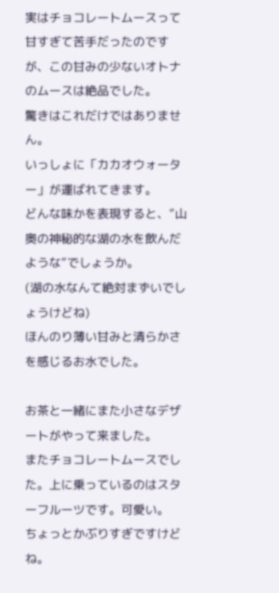実はチョコレートムースって甘すぎて苦手だったのですが、この甘みの少ないオトナのムースは絶品でした。
驚きはこれだけではありません。
いっしょに「カカオウォーター」が運ばれてきます。
どんな味かを表現すると、”山奥の神秘的な湖の水を飲んだような”でしょうか。
(湖の水なんて絶対まずいでしょうけどね)
ほんのり薄い甘みと清らかさを感じるお水でした。

お茶と一緒にまた小さなデザートがやって来ました。
またチョコレートムースでした。上に乗っているのはスターフルーツです。可愛い。
ちょっとかぶりすぎですけどね。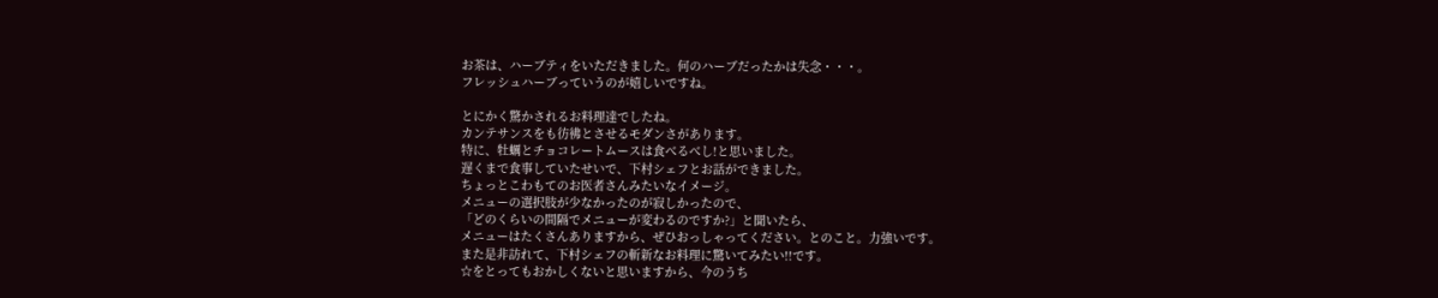お茶は、ハーブティをいただきました。何のハーブだったかは失念・・・。
フレッシュハーブっていうのが嬉しいですね。

とにかく驚かされるお料理達でしたね。
カンテサンスをも彷彿とさせるモダンさがあります。
特に、牡蠣とチョコレートムースは食べるべし!と思いました。
遅くまで食事していたせいで、下村シェフとお話ができました。
ちょっとこわもてのお医者さんみたいなイメージ。
メニューの選択肢が少なかったのが寂しかったので、
「どのくらいの間隔でメニューが変わるのですか?」と聞いたら、
メニューはたくさんありますから、ぜひおっしゃってください。とのこと。力強いです。
また是非訪れて、下村シェフの斬新なお料理に驚いてみたい!!です。
☆をとってもおかしくないと思いますから、今のうち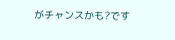がチャンスかも?です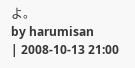よ。
by harumisan
| 2008-10-13 21:00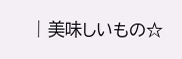| 美味しいもの☆